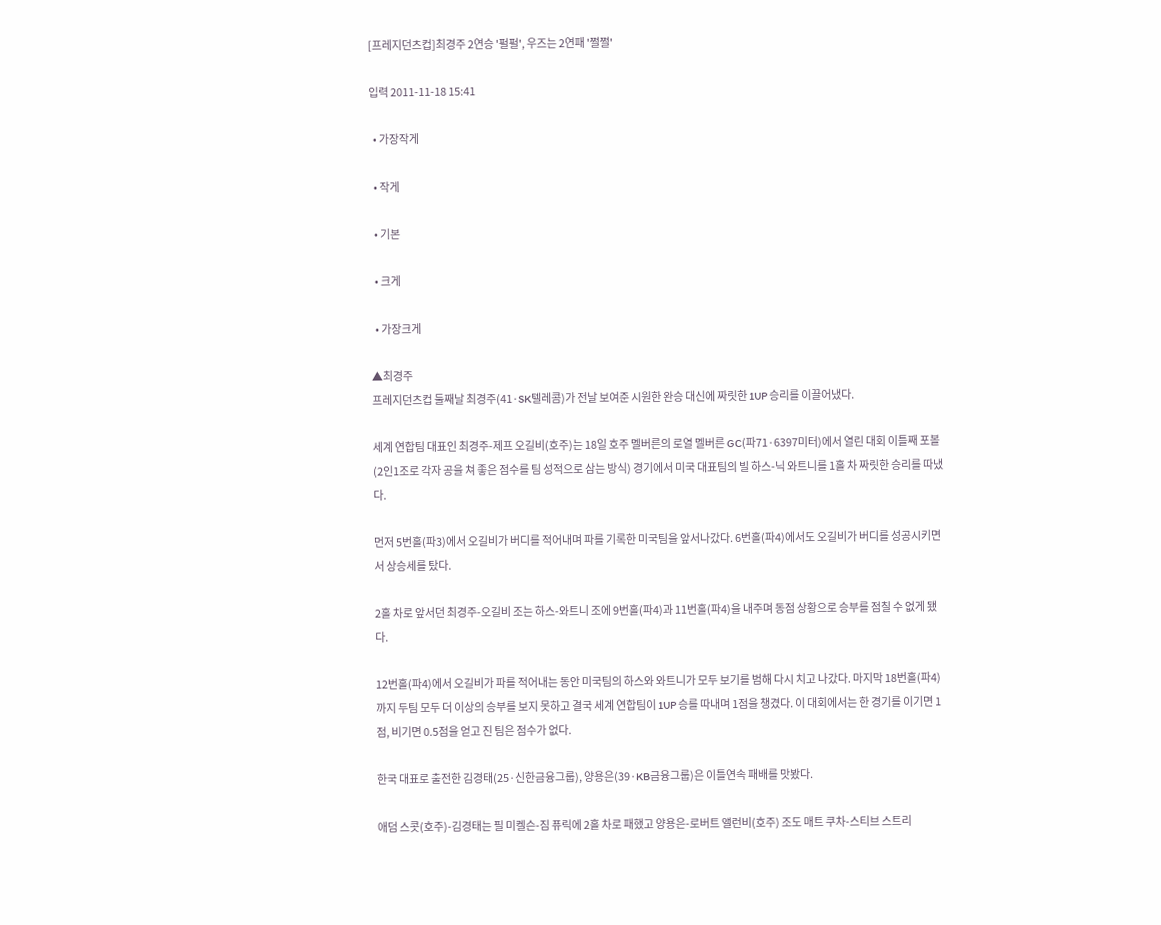[프레지던츠컵]최경주 2연승 '펄펄', 우즈는 2연패 '쩔쩔'

입력 2011-11-18 15:41

  • 가장작게

  • 작게

  • 기본

  • 크게

  • 가장크게

▲최경주
프레지던츠컵 둘째날 최경주(41·SK텔레콤)가 전날 보여준 시원한 완승 대신에 짜릿한 1UP 승리를 이끌어냈다.

세계 연합팀 대표인 최경주-제프 오길비(호주)는 18일 호주 멜버른의 로열 멜버른 GC(파71·6397미터)에서 열린 대회 이틀째 포볼(2인1조로 각자 공을 쳐 좋은 점수를 팀 성적으로 삼는 방식) 경기에서 미국 대표팀의 빌 하스-닉 와트니를 1홀 차 짜릿한 승리를 따냈다.

먼저 5번홀(파3)에서 오길비가 버디를 적어내며 파를 기록한 미국팀을 앞서나갔다. 6번홀(파4)에서도 오길비가 버디를 성공시키면서 상승세를 탔다.

2홀 차로 앞서던 최경주-오길비 조는 하스-와트니 조에 9번홀(파4)과 11번홀(파4)을 내주며 동점 상황으로 승부를 점칠 수 없게 됐다.

12번홀(파4)에서 오길비가 파를 적어내는 동안 미국팀의 하스와 와트니가 모두 보기를 범해 다시 치고 나갔다. 마지막 18번홀(파4)까지 두팀 모두 더 이상의 승부를 보지 못하고 결국 세계 연합팀이 1UP 승를 따내며 1점을 챙겼다. 이 대회에서는 한 경기를 이기면 1점, 비기면 0.5점을 얻고 진 팀은 점수가 없다.

한국 대표로 출전한 김경태(25·신한금융그룹), 양용은(39·KB금융그룹)은 이틀연속 패배를 맛봤다.

애덤 스콧(호주)-김경태는 필 미켈슨-짐 퓨릭에 2홀 차로 패했고 양용은-로버트 앨런비(호주) 조도 매트 쿠차-스티브 스트리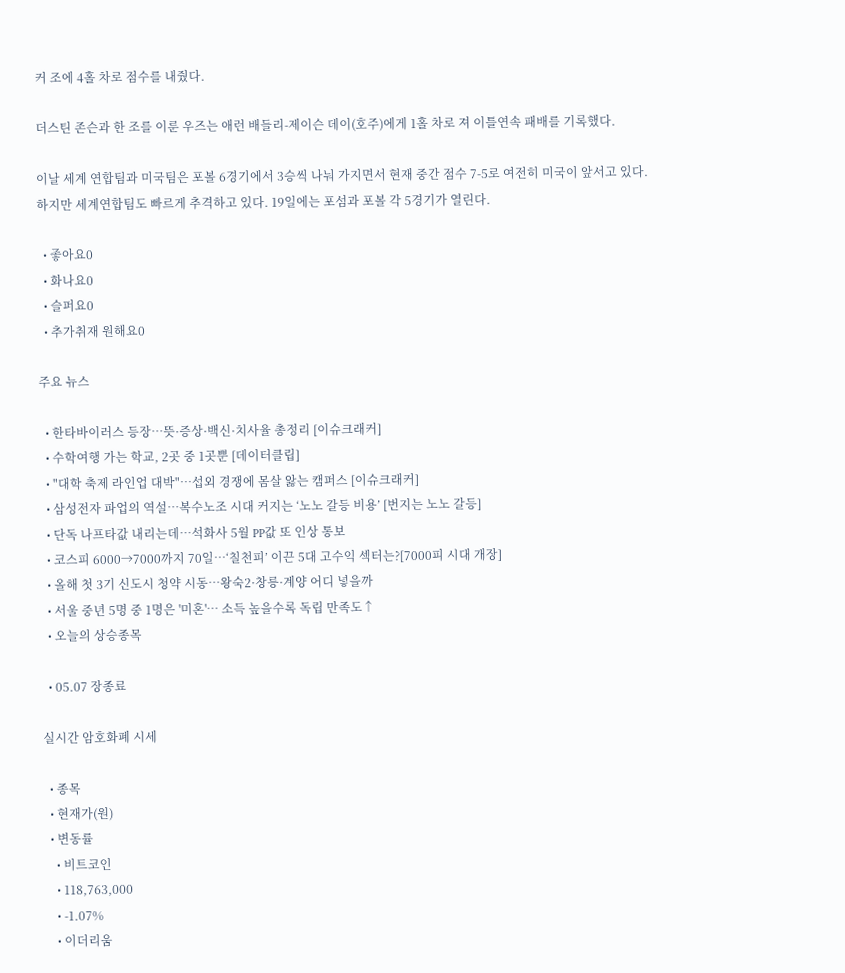커 조에 4홀 차로 점수를 내줬다.

더스틴 존슨과 한 조를 이룬 우즈는 애런 배들리-제이슨 데이(호주)에게 1홀 차로 져 이틀연속 패배를 기록했다.

이날 세계 연합팀과 미국팀은 포볼 6경기에서 3승씩 나눠 가지면서 현재 중간 점수 7-5로 여전히 미국이 앞서고 있다. 하지만 세계연합팀도 빠르게 추격하고 있다. 19일에는 포섬과 포볼 각 5경기가 열린다.

  • 좋아요0
  • 화나요0
  • 슬퍼요0
  • 추가취재 원해요0

주요 뉴스

  • 한타바이러스 등장…뜻·증상·백신·치사율 총정리 [이슈크래커]
  • 수학여행 가는 학교, 2곳 중 1곳뿐 [데이터클립]
  • "대학 축제 라인업 대박"⋯섭외 경쟁에 몸살 앓는 캠퍼스 [이슈크래커]
  • 삼성전자 파업의 역설…복수노조 시대 커지는 ‘노노 갈등 비용’ [번지는 노노 갈등]
  • 단독 나프타값 내리는데…석화사 5월 PP값 또 인상 통보
  • 코스피 6000→7000까지 70일⋯‘칠천피’ 이끈 5대 고수익 섹터는?[7000피 시대 개장]
  • 올해 첫 3기 신도시 청약 시동…왕숙2·창릉·계양 어디 넣을까
  • 서울 중년 5명 중 1명은 '미혼'… 소득 높을수록 독립 만족도↑
  • 오늘의 상승종목

  • 05.07 장종료

실시간 암호화폐 시세

  • 종목
  • 현재가(원)
  • 변동률
    • 비트코인
    • 118,763,000
    • -1.07%
    • 이더리움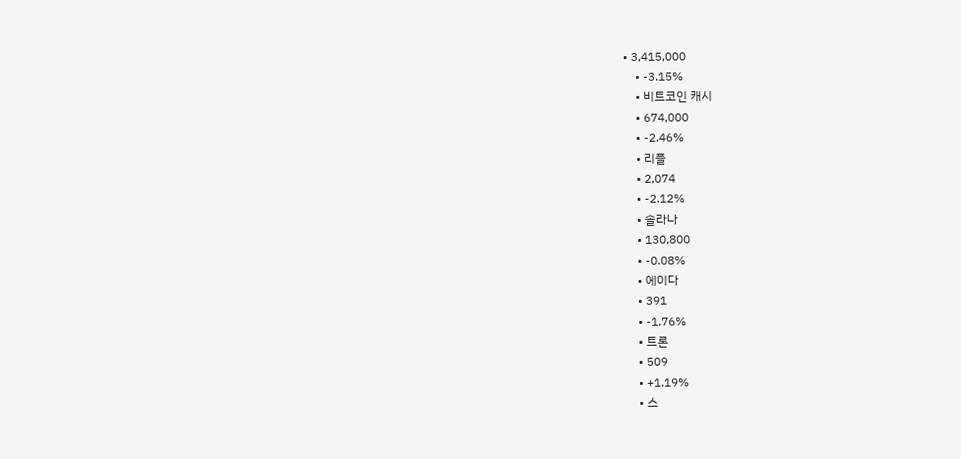• 3,415,000
    • -3.15%
    • 비트코인 캐시
    • 674,000
    • -2.46%
    • 리플
    • 2,074
    • -2.12%
    • 솔라나
    • 130,800
    • -0.08%
    • 에이다
    • 391
    • -1.76%
    • 트론
    • 509
    • +1.19%
    • 스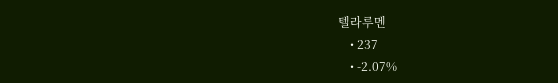텔라루멘
    • 237
    • -2.07%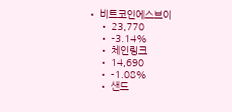• 비트코인에스브이
    • 23,770
    • -3.14%
    • 체인링크
    • 14,690
    • -1.08%
    • 샌드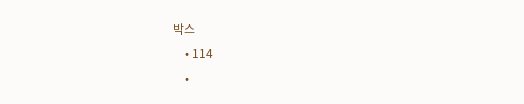박스
    • 114
    •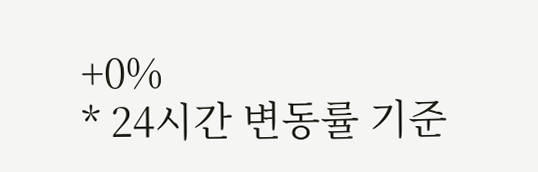+0%
* 24시간 변동률 기준